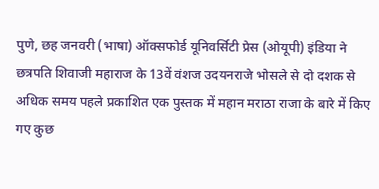पुणे, छह जनवरी (भाषा) ऑक्सफोर्ड यूनिवर्सिटी प्रेस (ओयूपी) इंडिया ने छत्रपति शिवाजी महाराज के 13वें वंशज उदयनराजे भोसले से दो दशक से अधिक समय पहले प्रकाशित एक पुस्तक में महान मराठा राजा के बारे में किए गए कुछ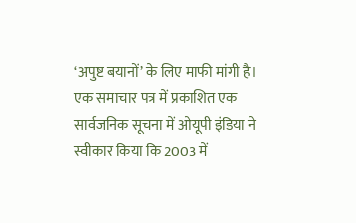‘अपुष्ट बयानों’ के लिए माफी मांगी है।
एक समाचार पत्र में प्रकाशित एक सार्वजनिक सूचना में ओयूपी इंडिया ने स्वीकार किया कि 2003 में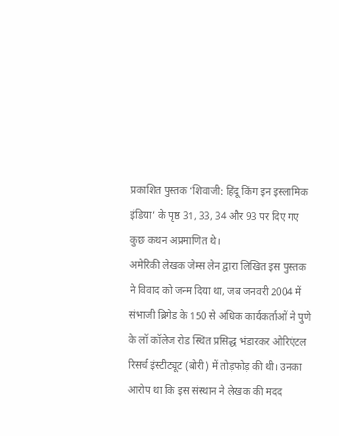प्रकाशित पुस्तक ‘शिवाजी: हिंदू किंग इन इस्लामिक इंडिया’ के पृष्ठ 31, 33, 34 और 93 पर दिए गए कुछ कथन अप्रमाणित थे।
अमेरिकी लेखक जेम्स लेन द्वारा लिखित इस पुस्तक ने विवाद को जन्म दिया था, जब जनवरी 2004 में संभाजी ब्रिगेड के 150 से अधिक कार्यकर्ताओं ने पुणे के लॉ कॉलेज रोड स्थित प्रसिद्ध भंडारकर ओरिएंटल रिसर्च इंस्टीट्यूट (बोरी) में तोड़फोड़ की थी। उनका आरोप था कि इस संस्थान ने लेखक की मदद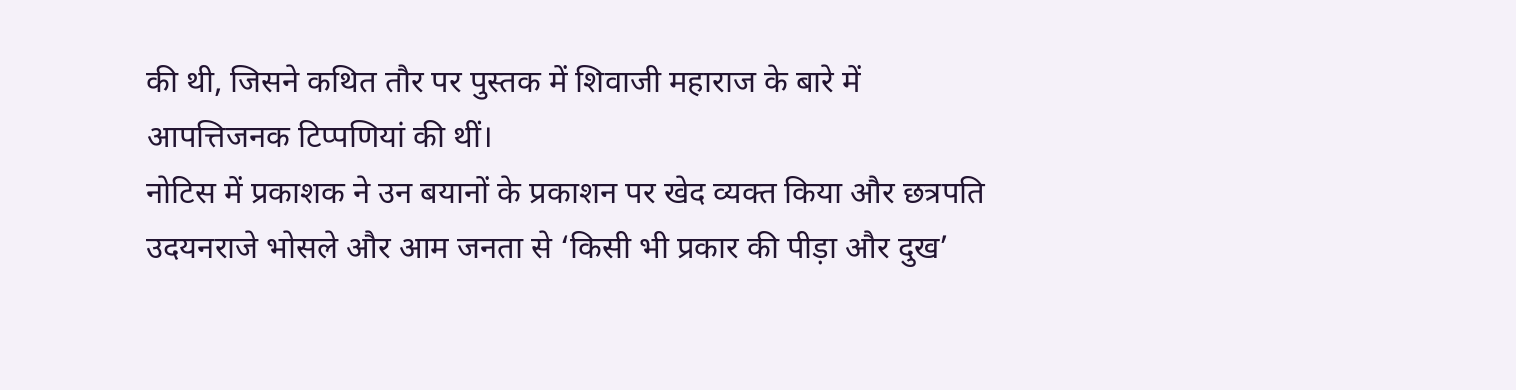की थी, जिसने कथित तौर पर पुस्तक में शिवाजी महाराज के बारे में आपत्तिजनक टिप्पणियां की थीं।
नोटिस में प्रकाशक ने उन बयानों के प्रकाशन पर खेद व्यक्त किया और छत्रपति उदयनराजे भोसले और आम जनता से ‘किसी भी प्रकार की पीड़ा और दुख’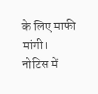के लिए माफी मांगी।
नोटिस में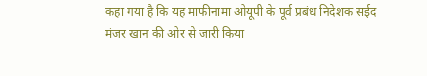कहा गया है कि यह माफीनामा ओयूपी के पूर्व प्रबंध निदेशक सईद मंजर खान की ओर से जारी किया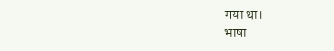गया था।
भाषा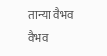तान्या वैभव
वैभव